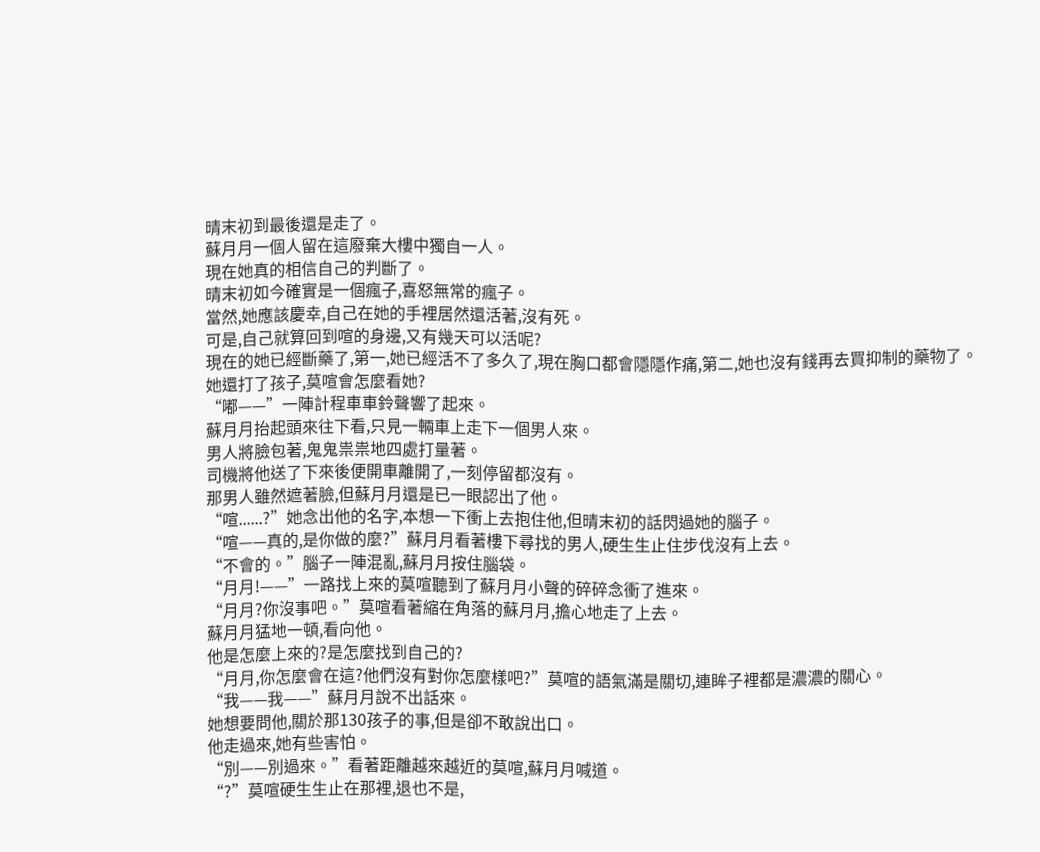晴末初到最後還是走了。
蘇月月一個人留在這廢棄大樓中獨自一人。
現在她真的相信自己的判斷了。
晴末初如今確實是一個瘋子,喜怒無常的瘋子。
當然,她應該慶幸,自己在她的手裡居然還活著,沒有死。
可是,自己就算回到喧的身邊,又有幾天可以活呢?
現在的她已經斷藥了,第一,她已經活不了多久了,現在胸口都會隱隱作痛,第二,她也沒有錢再去買抑制的藥物了。
她還打了孩子,莫喧會怎麼看她?
“嘟——”一陣計程車車鈴聲響了起來。
蘇月月抬起頭來往下看,只見一輛車上走下一個男人來。
男人將臉包著,鬼鬼祟祟地四處打量著。
司機將他送了下來後便開車離開了,一刻停留都沒有。
那男人雖然遮著臉,但蘇月月還是已一眼認出了他。
“喧......?”她念出他的名字,本想一下衝上去抱住他,但晴末初的話閃過她的腦子。
“喧——真的,是你做的麼?”蘇月月看著樓下尋找的男人,硬生生止住步伐沒有上去。
“不會的。”腦子一陣混亂,蘇月月按住腦袋。
“月月!——”一路找上來的莫喧聽到了蘇月月小聲的碎碎念衝了進來。
“月月?你沒事吧。”莫喧看著縮在角落的蘇月月,擔心地走了上去。
蘇月月猛地一頓,看向他。
他是怎麼上來的?是怎麼找到自己的?
“月月,你怎麼會在這?他們沒有對你怎麼樣吧?”莫喧的語氣滿是關切,連眸子裡都是濃濃的關心。
“我——我——”蘇月月說不出話來。
她想要問他,關於那130孩子的事,但是卻不敢說出口。
他走過來,她有些害怕。
“別——別過來。”看著距離越來越近的莫喧,蘇月月喊道。
“?”莫喧硬生生止在那裡,退也不是,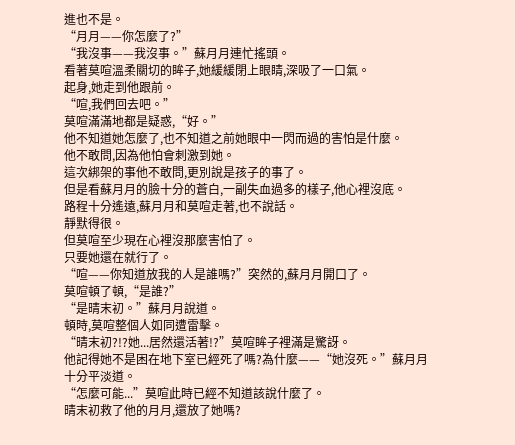進也不是。
“月月——你怎麼了?”
“我沒事——我沒事。”蘇月月連忙搖頭。
看著莫喧溫柔關切的眸子,她緩緩閉上眼睛,深吸了一口氣。
起身,她走到他跟前。
“喧,我們回去吧。”
莫喧滿滿地都是疑惑,“好。”
他不知道她怎麼了,也不知道之前她眼中一閃而過的害怕是什麼。
他不敢問,因為他怕會刺激到她。
這次綁架的事他不敢問,更別說是孩子的事了。
但是看蘇月月的臉十分的蒼白,一副失血過多的樣子,他心裡沒底。
路程十分遙遠,蘇月月和莫喧走著,也不說話。
靜默得很。
但莫喧至少現在心裡沒那麼害怕了。
只要她還在就行了。
“喧——你知道放我的人是誰嗎?”突然的,蘇月月開口了。
莫喧頓了頓,“是誰?”
“是晴末初。”蘇月月說道。
頓時,莫喧整個人如同遭雷擊。
“晴末初?!?她...居然還活著!?”莫喧眸子裡滿是驚訝。
他記得她不是困在地下室已經死了嗎?為什麼——“她沒死。”蘇月月十分平淡道。
“怎麼可能...”莫喧此時已經不知道該說什麼了。
晴末初救了他的月月,還放了她嗎?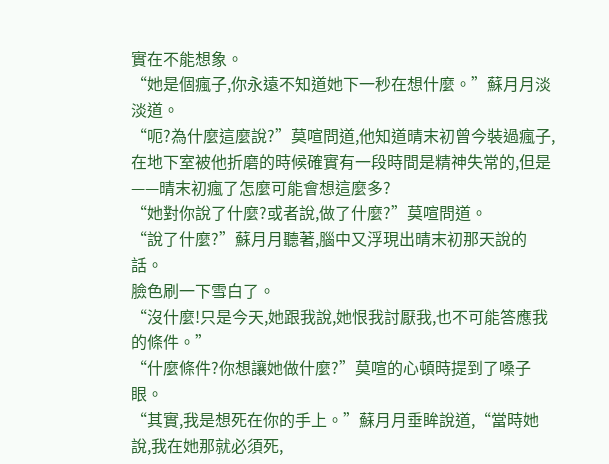實在不能想象。
“她是個瘋子,你永遠不知道她下一秒在想什麼。”蘇月月淡淡道。
“呃?為什麼這麼說?”莫喧問道,他知道晴末初曾今裝過瘋子,在地下室被他折磨的時候確實有一段時間是精神失常的,但是——晴末初瘋了怎麼可能會想這麼多?
“她對你說了什麼?或者說,做了什麼?”莫喧問道。
“說了什麼?”蘇月月聽著,腦中又浮現出晴末初那天說的話。
臉色刷一下雪白了。
“沒什麼!只是今天,她跟我說,她恨我討厭我,也不可能答應我的條件。”
“什麼條件?你想讓她做什麼?”莫喧的心頓時提到了嗓子眼。
“其實,我是想死在你的手上。”蘇月月垂眸說道,“當時她說,我在她那就必須死,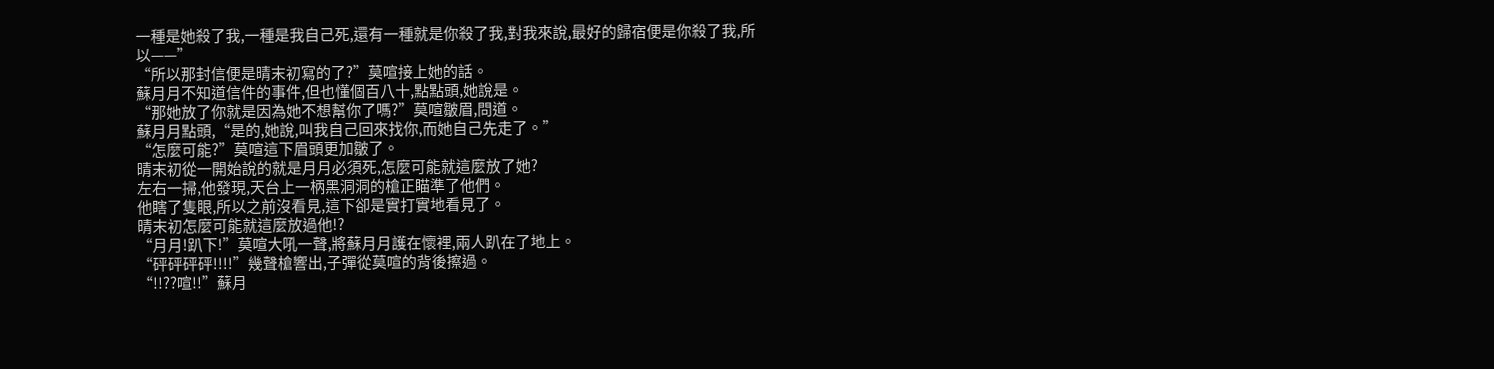一種是她殺了我,一種是我自己死,還有一種就是你殺了我,對我來說,最好的歸宿便是你殺了我,所以——”
“所以那封信便是晴末初寫的了?”莫喧接上她的話。
蘇月月不知道信件的事件,但也懂個百八十,點點頭,她說是。
“那她放了你就是因為她不想幫你了嗎?”莫喧皺眉,問道。
蘇月月點頭,“是的,她說,叫我自己回來找你,而她自己先走了。”
“怎麼可能?”莫喧這下眉頭更加皺了。
晴末初從一開始說的就是月月必須死,怎麼可能就這麼放了她?
左右一掃,他發現,天台上一柄黑洞洞的槍正瞄準了他們。
他瞎了隻眼,所以之前沒看見,這下卻是實打實地看見了。
晴末初怎麼可能就這麼放過他!?
“月月!趴下!”莫喧大吼一聲,將蘇月月護在懷裡,兩人趴在了地上。
“砰砰砰砰!!!!”幾聲槍響出,子彈從莫喧的背後擦過。
“!!??喧!!”蘇月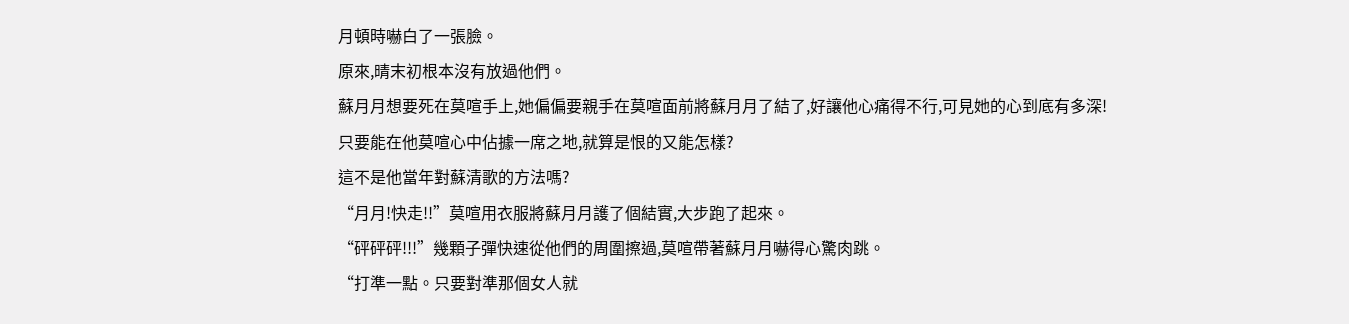月頓時嚇白了一張臉。
原來,晴末初根本沒有放過他們。
蘇月月想要死在莫喧手上,她偏偏要親手在莫喧面前將蘇月月了結了,好讓他心痛得不行,可見她的心到底有多深!
只要能在他莫喧心中佔據一席之地,就算是恨的又能怎樣?
這不是他當年對蘇清歌的方法嗎?
“月月!快走!!”莫喧用衣服將蘇月月護了個結實,大步跑了起來。
“砰砰砰!!!”幾顆子彈快速從他們的周圍擦過,莫喧帶著蘇月月嚇得心驚肉跳。
“打準一點。只要對準那個女人就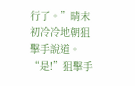行了。”晴末初冷冷地朝狙擊手說道。
“是!”狙擊手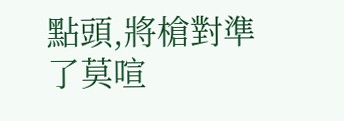點頭,將槍對準了莫喧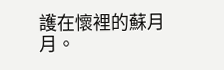護在懷裡的蘇月月。